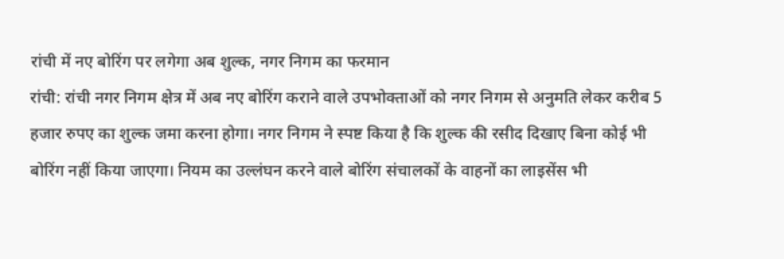रांची में नए बोरिंग पर लगेगा अब शुल्क, नगर निगम का फरमान
रांची: रांची नगर निगम क्षेत्र में अब नए बोरिंग कराने वाले उपभोक्ताओं को नगर निगम से अनुमति लेकर करीब 5 हजार रुपए का शुल्क जमा करना होगा। नगर निगम ने स्पष्ट किया है कि शुल्क की रसीद दिखाए बिना कोई भी बोरिंग नहीं किया जाएगा। नियम का उल्लंघन करने वाले बोरिंग संचालकों के वाहनों का लाइसेंस भी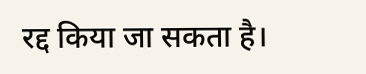रद्द किया जा सकता है।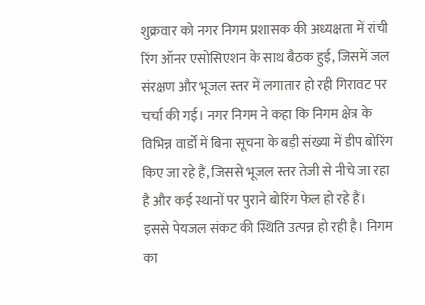शुक्रवार को नगर निगम प्रशासक की अध्यक्षता में रांची रिंग ऑनर एसोसिएशन के साथ बैठक हुई, जिसमें जल संरक्षण और भूजल स्तर में लगातार हो रही गिरावट पर चर्चा की गई। नगर निगम ने कहा कि निगम क्षेत्र के विभिन्न वार्डों में बिना सूचना के बड़ी संख्या में डीप बोरिंग किए जा रहे हैं, जिससे भूजल स्तर तेजी से नीचे जा रहा है और कई स्थानों पर पुराने बोरिंग फेल हो रहे हैं। इससे पेयजल संकट की स्थिति उत्पन्न हो रही है। निगम का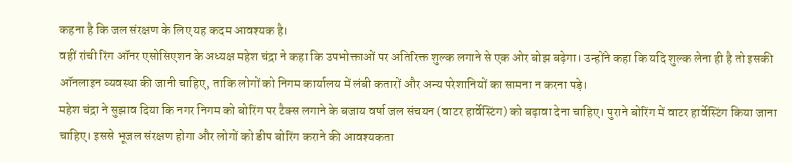कहना है कि जल संरक्षण के लिए यह कदम आवश्यक है।
वहीं रांची रिंग ऑनर एसोसिएशन के अध्यक्ष महेश चंद्रा ने कहा कि उपभोक्ताओं पर अतिरिक्त शुल्क लगाने से एक ओर बोझ बढ़ेगा। उन्होंने कहा कि यदि शुल्क लेना ही है तो इसकी ऑनलाइन व्यवस्था की जानी चाहिए, ताकि लोगों को निगम कार्यालय में लंबी कतारों और अन्य परेशानियों का सामना न करना पड़े।
महेश चंद्रा ने सुझाव दिया कि नगर निगम को बोरिंग पर टैक्स लगाने के बजाय वर्षा जल संचयन (वाटर हार्वेस्टिंग) को बढ़ावा देना चाहिए। पुराने बोरिंग में वाटर हार्वेस्टिंग किया जाना चाहिए। इससे भूजल संरक्षण होगा और लोगों को डीप बोरिंग कराने की आवश्यकता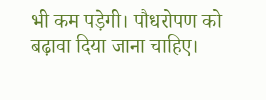भी कम पड़ेगी। पौधरोपण को बढ़ावा दिया जाना चाहिए।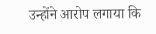उन्होंने आरोप लगाया कि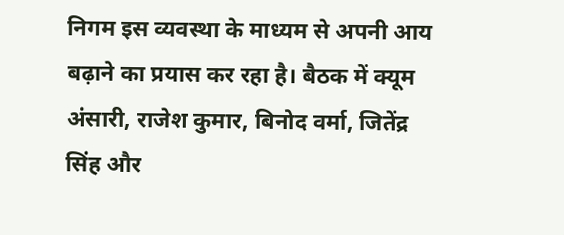निगम इस व्यवस्था के माध्यम से अपनी आय बढ़ाने का प्रयास कर रहा है। बैठक में क्यूम अंसारी, राजेश कुमार, बिनोद वर्मा, जितेंद्र सिंह और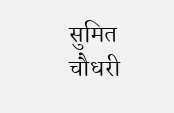सुमित चौधरी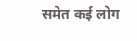समेत कई लोग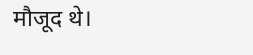मौजूद थे।